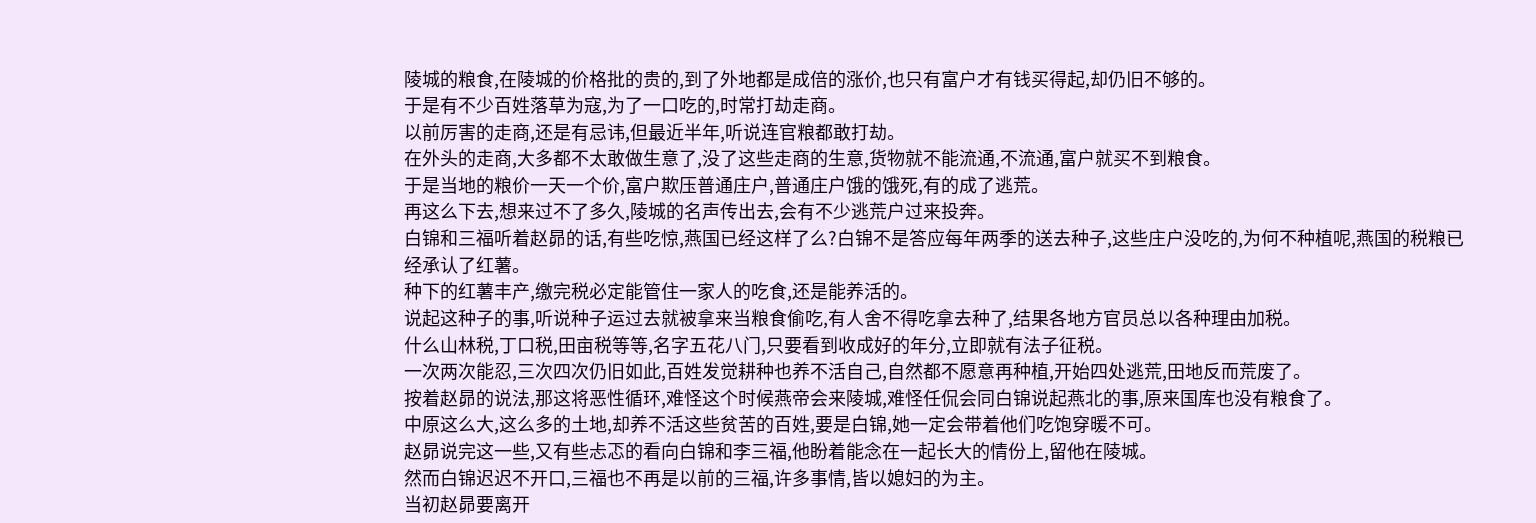陵城的粮食,在陵城的价格批的贵的,到了外地都是成倍的涨价,也只有富户才有钱买得起,却仍旧不够的。
于是有不少百姓落草为寇,为了一口吃的,时常打劫走商。
以前厉害的走商,还是有忌讳,但最近半年,听说连官粮都敢打劫。
在外头的走商,大多都不太敢做生意了,没了这些走商的生意,货物就不能流通,不流通,富户就买不到粮食。
于是当地的粮价一天一个价,富户欺压普通庄户,普通庄户饿的饿死,有的成了逃荒。
再这么下去,想来过不了多久,陵城的名声传出去,会有不少逃荒户过来投奔。
白锦和三福听着赵昴的话,有些吃惊,燕国已经这样了么?白锦不是答应每年两季的送去种子,这些庄户没吃的,为何不种植呢,燕国的税粮已经承认了红薯。
种下的红薯丰产,缴完税必定能管住一家人的吃食,还是能养活的。
说起这种子的事,听说种子运过去就被拿来当粮食偷吃,有人舍不得吃拿去种了,结果各地方官员总以各种理由加税。
什么山林税,丁口税,田亩税等等,名字五花八门,只要看到收成好的年分,立即就有法子征税。
一次两次能忍,三次四次仍旧如此,百姓发觉耕种也养不活自己,自然都不愿意再种植,开始四处逃荒,田地反而荒废了。
按着赵昴的说法,那这将恶性循环,难怪这个时候燕帝会来陵城,难怪任侃会同白锦说起燕北的事,原来国库也没有粮食了。
中原这么大,这么多的土地,却养不活这些贫苦的百姓,要是白锦,她一定会带着他们吃饱穿暖不可。
赵昴说完这一些,又有些忐忑的看向白锦和李三福,他盼着能念在一起长大的情份上,留他在陵城。
然而白锦迟迟不开口,三福也不再是以前的三福,许多事情,皆以媳妇的为主。
当初赵昴要离开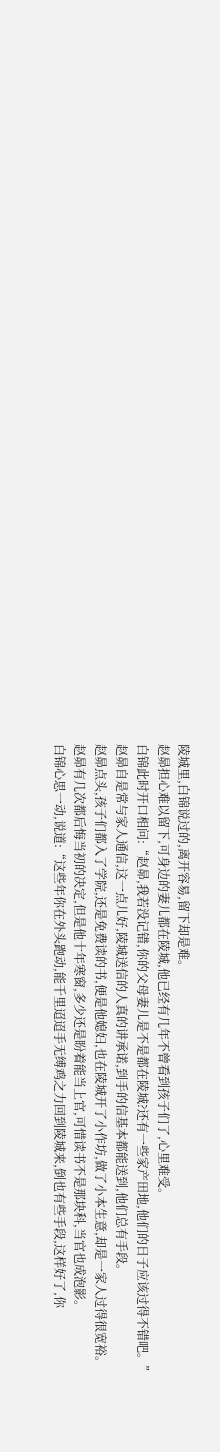陵城里,白锦说过的,离开容易,留下却是难。
赵昴担心难以留下,可身边的妻儿都在陵城,他已经有几年不曾看到孩子们了,心里难受。
白锦此时开口相问:“赵昴,我若没记错,你的父母妻儿是不是都在陵城?还有一些家产田地,他们的日子应该过得不错吧。”
赵昴自是常与家人通信,这一点儿好,陵城送信的人真的讲承诺,到手的信基本都能送到,他们总有手段。
赵昴点头,孩子们都入了学院,还是免费读的书,便是他媳妇,也在陵城开了小作坊,做了小本生意,却是一家人过得很宽裕。
赵昴有几次都后悔当初的决定,但是他十年寒窗,多少还是盼着能当上官,可惜读书不是那块科,当官也成泡影。
白锦心思一动,说道:“这些年你在外头跑动,能千里迢迢手无缚鸡之力回到陵城来,倒也有些手段,这样好了,你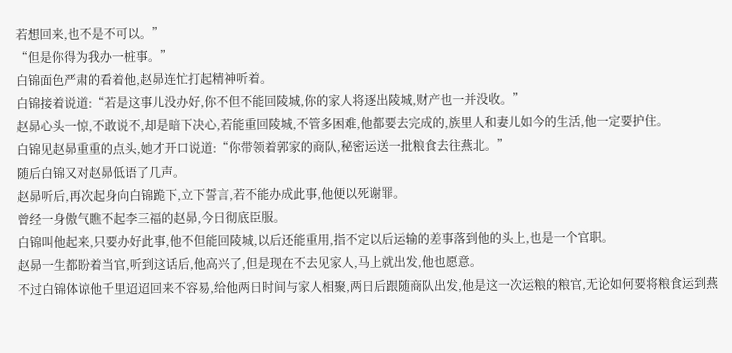若想回来,也不是不可以。”
“但是你得为我办一桩事。”
白锦面色严肃的看着他,赵昴连忙打起精神听着。
白锦接着说道:“若是这事儿没办好,你不但不能回陵城,你的家人将逐出陵城,财产也一并没收。”
赵昴心头一惊,不敢说不,却是暗下决心,若能重回陵城,不管多困难,他都要去完成的,族里人和妻儿如今的生活,他一定要护住。
白锦见赵昴重重的点头,她才开口说道:“你带领着郭家的商队,秘密运送一批粮食去往燕北。”
随后白锦又对赵昴低语了几声。
赵昴听后,再次起身向白锦跪下,立下誓言,若不能办成此事,他便以死谢罪。
曾经一身傲气瞧不起李三福的赵昴,今日彻底臣服。
白锦叫他起来,只要办好此事,他不但能回陵城,以后还能重用,指不定以后运输的差事落到他的头上,也是一个官职。
赵昴一生都盼着当官,听到这话后,他高兴了,但是现在不去见家人,马上就出发,他也愿意。
不过白锦体谅他千里迢迢回来不容易,给他两日时间与家人相聚,两日后跟随商队出发,他是这一次运粮的粮官,无论如何要将粮食运到燕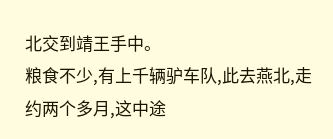北交到靖王手中。
粮食不少,有上千辆驴车队,此去燕北,走约两个多月,这中途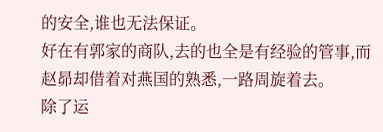的安全,谁也无法保证。
好在有郭家的商队,去的也全是有经验的管事,而赵昴却借着对燕国的熟悉,一路周旋着去。
除了运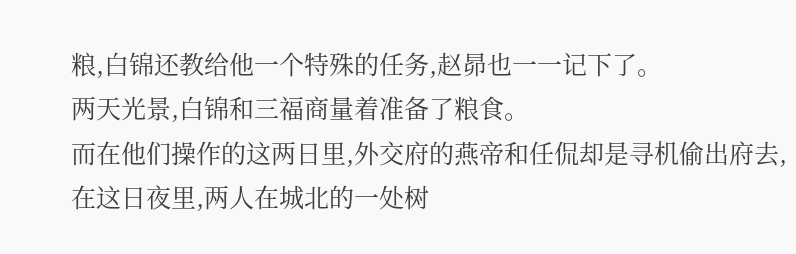粮,白锦还教给他一个特殊的任务,赵昴也一一记下了。
两天光景,白锦和三福商量着准备了粮食。
而在他们操作的这两日里,外交府的燕帝和任侃却是寻机偷出府去,在这日夜里,两人在城北的一处树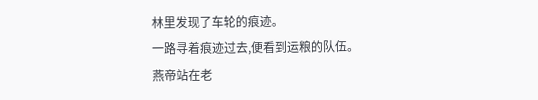林里发现了车轮的痕迹。
一路寻着痕迹过去,便看到运粮的队伍。
燕帝站在老